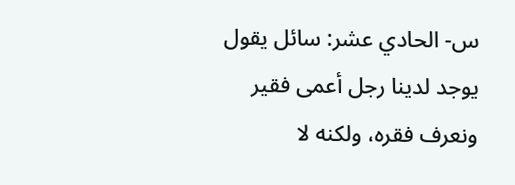س- الحادي عشر: سائل يقول يوجد لدينا رجل أعمى فقير ونعرف فقره، ولكنه لا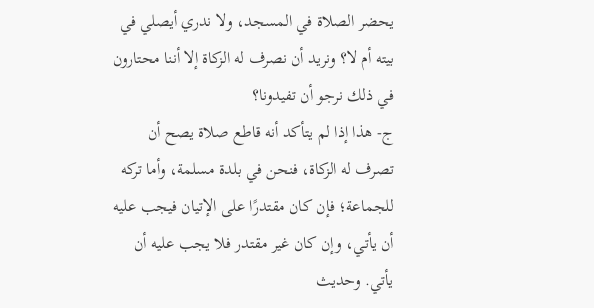يحضر الصلاة في المسجد، ولا ندري أيصلي في بيته أم لا؟ ونريد أن نصرف له الزكاة إلا أننا محتارون في ذلك نرجو أن تفيدونا؟
ج- هذا إذا لم يتأكد أنه قاطع صلاة يصح أن تصرف له الزكاة، فنحن في بلدة مسلمة، وأما تركه للجماعة؛ فإن كان مقتدرًا على الإتيان فيجب عليه أن يأتي، وإن كان غير مقتدر فلا يجب عليه أن يأتي. وحديث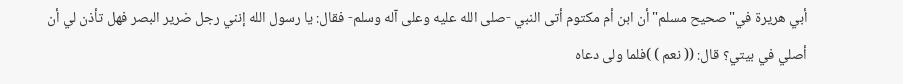أبي هريرة في"صحيح مسلم"أن ابن أم مكتوم أتى النبي -صلى الله عليه وعلى آله وسلم- فقال: يا رسول الله إنني رجل ضرير البصر فهل تأذن لي أن أصلي في بيتي؟ قال: (( نعم ) )فلما ولى دعاه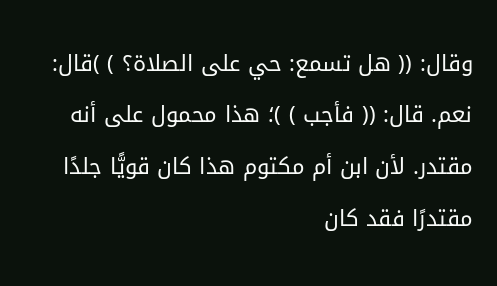وقال: (( هل تسمع: حي على الصلاة؟ ) )قال: نعم. قال: (( فأجب ) )؛ هذا محمول على أنه مقتدر. لأن ابن أم مكتوم هذا كان قويًّا جلدًا مقتدرًا فقد كان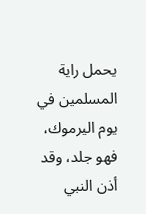يحمل راية المسلمين في يوم اليرموك، فهو جلد، وقد أذن النبي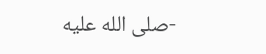-صلى الله عليه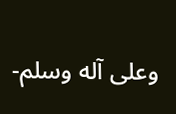وعلى آله وسلم-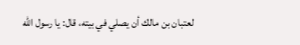لعتبان بن مالك أن يصلي في بيته، قال: يا رسول الله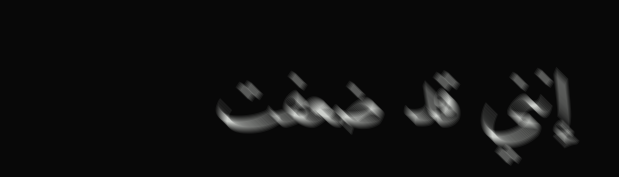إنني قد ضعفت